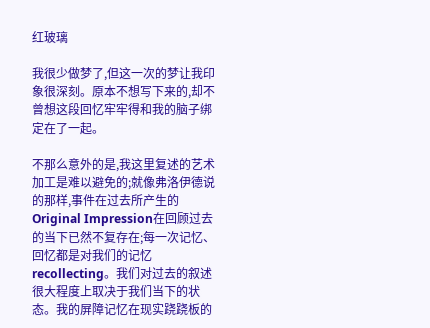红玻璃

我很少做梦了,但这一次的梦让我印象很深刻。原本不想写下来的,却不曾想这段回忆牢牢得和我的脑子绑定在了一起。

不那么意外的是,我这里复述的艺术加工是难以避免的;就像弗洛伊德说的那样,事件在过去所产生的Original Impression在回顾过去的当下已然不复存在;每一次记忆、回忆都是对我们的记忆recollecting。我们对过去的叙述很大程度上取决于我们当下的状态。我的屏障记忆在现实跷跷板的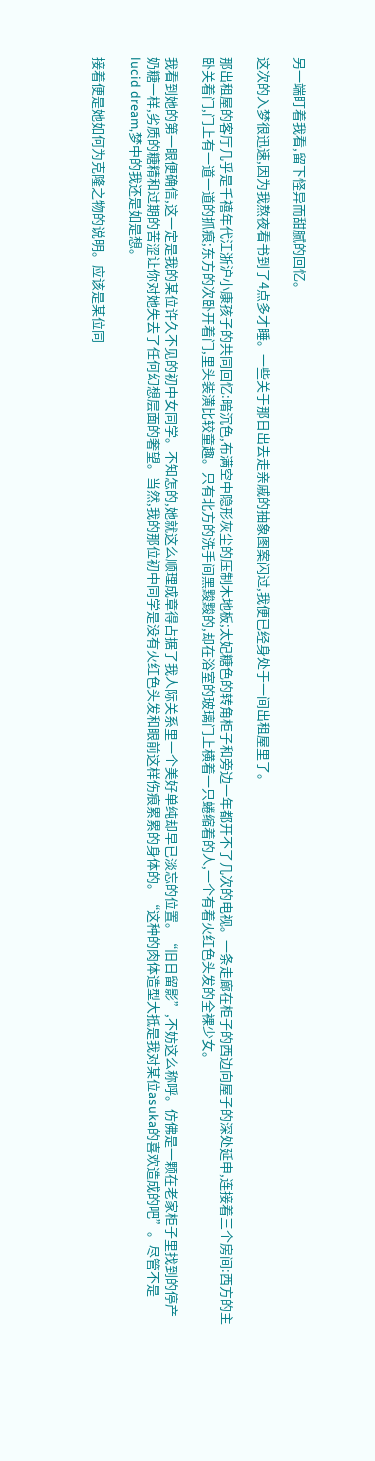另一端盯着我看,留下怪异而甜腻的回忆。

这次的入梦很迅速,因为我熬夜看书到了4点多才睡。一些关于那日出去走亲戚的抽象图案闪过,我便已经身处于一间出租屋里了。

那出租屋的客厅几乎是千禧年代江浙沪小康孩子的共同回忆:暗沉色,布满空中隐形灰尘的压制木地板;太妃糖色的转角柜子和旁边一年都开不了几次的电视。一条走廊在柜子的西边向屋子的深处延申,连接着三个房间:西方的主卧关着门,门上有一道一道的抓痕;东方的次卧开着门,里头装潢比较童趣。只有北方的洗手间黑黢黢的,却在浴室的玻璃门上横着一只蜷缩着的人,一个有着火红色头发的全裸少女。

我看到她的第一眼便确信,这一定是我的某位许久不见的初中女同学。不知怎的,她就这么顺理成章得占据了我人际关系里一个美好单纯却早已淡忘的位置。“旧日留影”,不妨这么称呼。仿佛是一颗在老家柜子里找到的停产奶糖一样,劣质的糖精和过期的苦涩让你对她失去了任何幻想层面的奢望。当然,我的那位初中同学是没有火红色头发和眼前这样伤痕累累的身体的。“这种的肉体造型大抵是我对某位asuka的喜欢造成的吧”。尽管不是lucid dream,梦中的我还是如是想。

接着便是她如何为克隆之物的说明。应该是某位同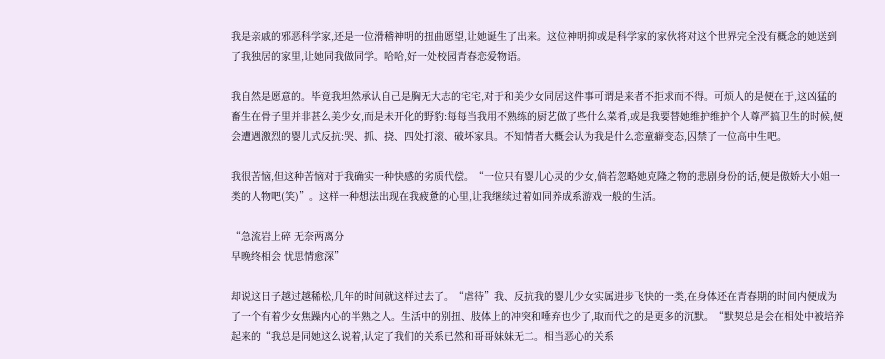我是亲戚的邪恶科学家,还是一位滑稽神明的扭曲愿望,让她诞生了出来。这位神明抑或是科学家的家伙将对这个世界完全没有概念的她送到了我独居的家里,让她同我做同学。哈哈,好一处校园青春恋爱物语。

我自然是愿意的。毕竟我坦然承认自己是胸无大志的宅宅,对于和美少女同居这件事可谓是来者不拒求而不得。可烦人的是便在于,这凶猛的畜生在骨子里并非甚么美少女,而是未开化的野豹:每每当我用不熟练的厨艺做了些什么菜肴,或是我要替她维护维护个人尊严搞卫生的时候,便会遭遇激烈的婴儿式反抗:哭、抓、挠、四处打滚、破坏家具。不知情者大概会认为我是什么恋童癖变态,囚禁了一位高中生吧。

我很苦恼,但这种苦恼对于我确实一种快感的劣质代偿。“一位只有婴儿心灵的少女,倘若忽略她克隆之物的悲剧身份的话,便是傲娇大小姐一类的人物吧(笑)”。这样一种想法出现在我疲惫的心里,让我继续过着如同养成系游戏一般的生活。

“急流岩上碎 无奈两离分
早晚终相会 忧思情愈深”

却说这日子越过越稀松,几年的时间就这样过去了。“虐待”我、反抗我的婴儿少女实属进步飞快的一类,在身体还在青春期的时间内便成为了一个有着少女焦躁内心的半熟之人。生活中的别扭、肢体上的冲突和唾弃也少了,取而代之的是更多的沉默。“默契总是会在相处中被培养起来的“我总是同她这么说着,认定了我们的关系已然和哥哥妹妹无二。相当恶心的关系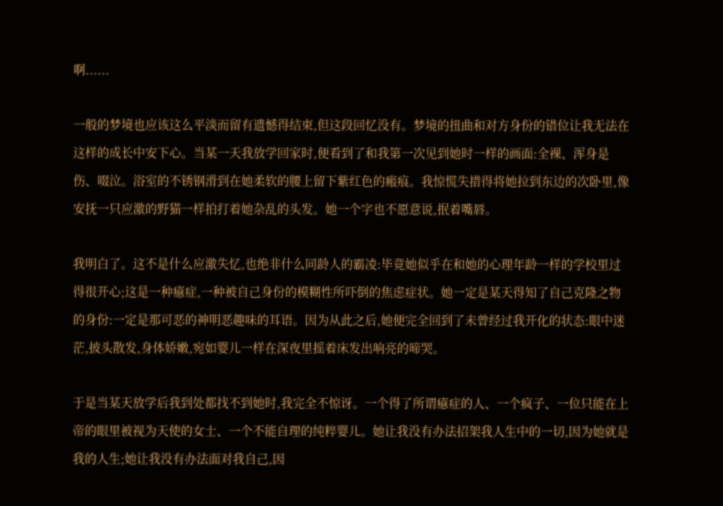啊......

一般的梦境也应该这么平淡而留有遗憾得结束,但这段回忆没有。梦境的扭曲和对方身份的错位让我无法在这样的成长中安下心。当某一天我放学回家时,便看到了和我第一次见到她时一样的画面:全裸、浑身是伤、啜泣。浴室的不锈钢滑到在她柔软的腰上留下紫红色的瘢痕。我惊慌失措得将她拉到东边的次卧里,像安抚一只应激的野猫一样拍打着她杂乱的头发。她一个字也不愿意说,抿着嘴唇。

我明白了。这不是什么应激失忆,也绝非什么同龄人的霸凌:毕竟她似乎在和她的心理年龄一样的学校里过得很开心;这是一种癔症,一种被自己身份的模糊性所吓倒的焦虑症状。她一定是某天得知了自己克隆之物的身份:一定是那可恶的神明恶趣味的耳语。因为从此之后,她便完全回到了未曾经过我开化的状态:眼中迷茫,披头散发,身体娇嫩,宛如婴儿一样在深夜里摇着床发出响亮的啼哭。

于是当某天放学后我到处都找不到她时,我完全不惊讶。一个得了所谓癔症的人、一个疯子、一位只能在上帝的眼里被视为天使的女士、一个不能自理的纯粹婴儿。她让我没有办法招架我人生中的一切,因为她就是我的人生;她让我没有办法面对我自己,因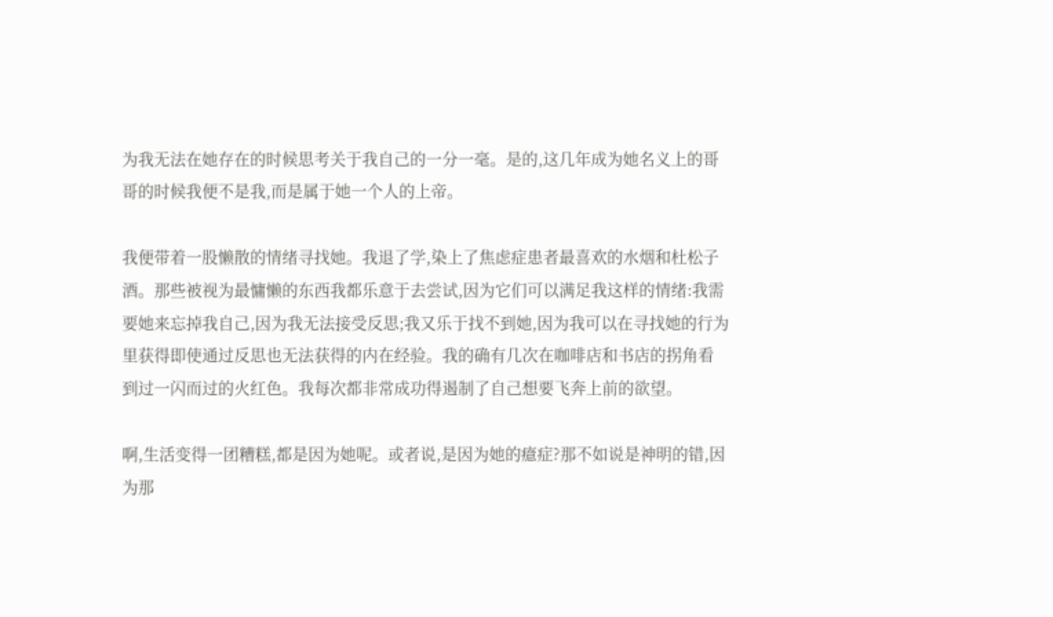为我无法在她存在的时候思考关于我自己的一分一毫。是的,这几年成为她名义上的哥哥的时候我便不是我,而是属于她一个人的上帝。

我便带着一股懒散的情绪寻找她。我退了学,染上了焦虑症患者最喜欢的水烟和杜松子酒。那些被视为最慵懒的东西我都乐意于去尝试,因为它们可以满足我这样的情绪:我需要她来忘掉我自己,因为我无法接受反思;我又乐于找不到她,因为我可以在寻找她的行为里获得即使通过反思也无法获得的内在经验。我的确有几次在咖啡店和书店的拐角看到过一闪而过的火红色。我每次都非常成功得遏制了自己想要飞奔上前的欲望。

啊,生活变得一团糟糕,都是因为她呢。或者说,是因为她的癔症?那不如说是神明的错,因为那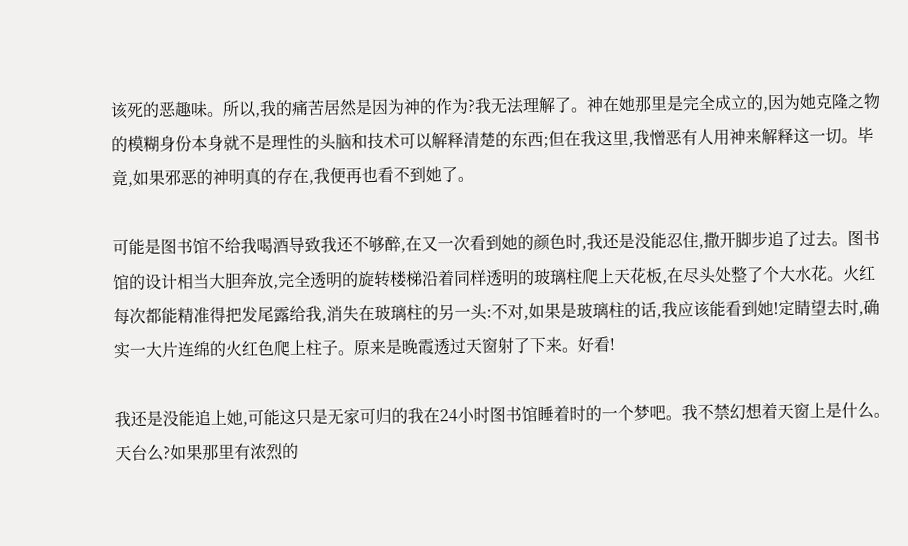该死的恶趣味。所以,我的痛苦居然是因为神的作为?我无法理解了。神在她那里是完全成立的,因为她克隆之物的模糊身份本身就不是理性的头脑和技术可以解释清楚的东西;但在我这里,我憎恶有人用神来解释这一切。毕竟,如果邪恶的神明真的存在,我便再也看不到她了。

可能是图书馆不给我喝酒导致我还不够醉,在又一次看到她的颜色时,我还是没能忍住,撒开脚步追了过去。图书馆的设计相当大胆奔放,完全透明的旋转楼梯沿着同样透明的玻璃柱爬上天花板,在尽头处整了个大水花。火红每次都能精准得把发尾露给我,消失在玻璃柱的另一头:不对,如果是玻璃柱的话,我应该能看到她!定睛望去时,确实一大片连绵的火红色爬上柱子。原来是晚霞透过天窗射了下来。好看!

我还是没能追上她,可能这只是无家可归的我在24小时图书馆睡着时的一个梦吧。我不禁幻想着天窗上是什么。天台么?如果那里有浓烈的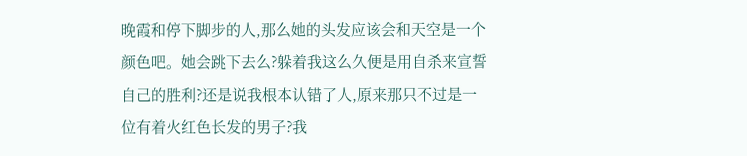晚霞和停下脚步的人,那么她的头发应该会和天空是一个颜色吧。她会跳下去么?躲着我这么久便是用自杀来宣誓自己的胜利?还是说我根本认错了人,原来那只不过是一位有着火红色长发的男子?我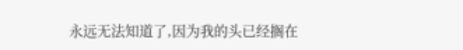永远无法知道了,因为我的头已经搁在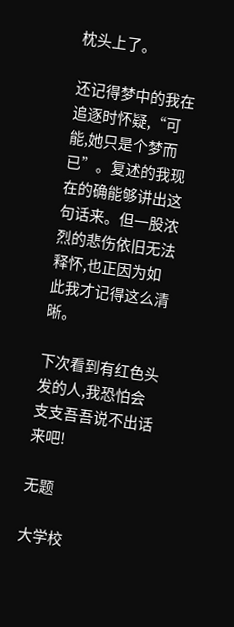枕头上了。

还记得梦中的我在追逐时怀疑,“可能,她只是个梦而已”。复述的我现在的确能够讲出这句话来。但一股浓烈的悲伤依旧无法释怀,也正因为如此我才记得这么清晰。

下次看到有红色头发的人,我恐怕会支支吾吾说不出话来吧!

无题

大学校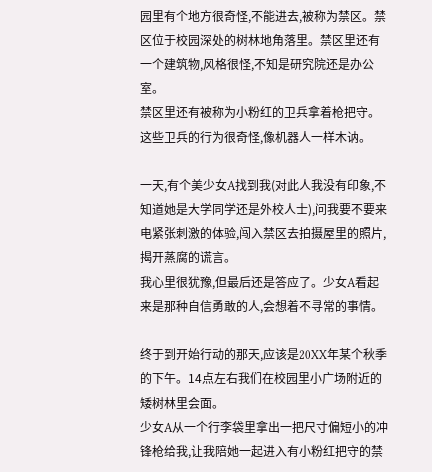园里有个地方很奇怪,不能进去,被称为禁区。禁区位于校园深处的树林地角落里。禁区里还有一个建筑物,风格很怪,不知是研究院还是办公室。
禁区里还有被称为小粉红的卫兵拿着枪把守。这些卫兵的行为很奇怪,像机器人一样木讷。

一天,有个美少女A找到我(对此人我没有印象,不知道她是大学同学还是外校人士),问我要不要来电紧张刺激的体验,闯入禁区去拍摄屋里的照片,揭开蒸腐的谎言。
我心里很犹豫,但最后还是答应了。少女A看起来是那种自信勇敢的人,会想着不寻常的事情。

终于到开始行动的那天,应该是20XX年某个秋季的下午。14点左右我们在校园里小广场附近的矮树林里会面。
少女A从一个行李袋里拿出一把尺寸偏短小的冲锋枪给我,让我陪她一起进入有小粉红把守的禁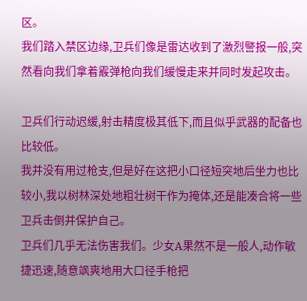区。
我们踏入禁区边缘,卫兵们像是雷达收到了激烈警报一般,突然看向我们拿着霰弹枪向我们缓慢走来并同时发起攻击。

卫兵们行动迟缓,射击精度极其低下,而且似乎武器的配备也比较低。
我并没有用过枪支,但是好在这把小口径短突地后坐力也比较小,我以树林深处地粗壮树干作为掩体,还是能凑合将一些卫兵击倒并保护自己。
卫兵们几乎无法伤害我们。少女A果然不是一般人,动作敏捷迅速,随意飒爽地用大口径手枪把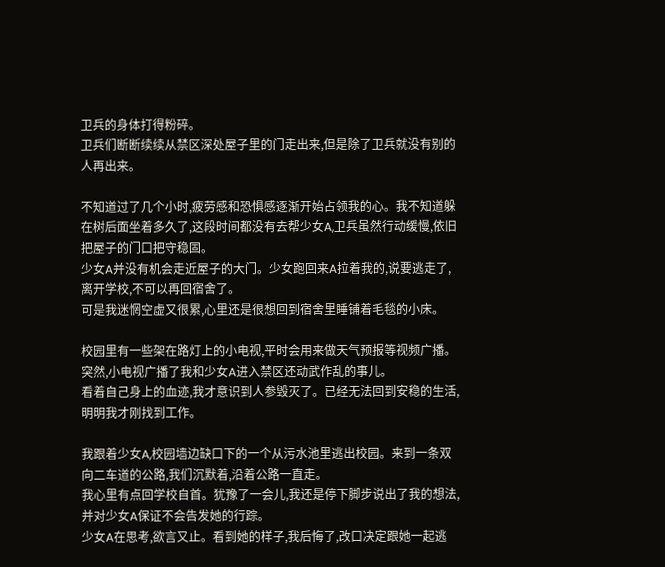卫兵的身体打得粉碎。
卫兵们断断续续从禁区深处屋子里的门走出来,但是除了卫兵就没有别的人再出来。

不知道过了几个小时,疲劳感和恐惧感逐渐开始占领我的心。我不知道躲在树后面坐着多久了,这段时间都没有去帮少女A,卫兵虽然行动缓慢,依旧把屋子的门口把守稳固。
少女A并没有机会走近屋子的大门。少女跑回来A拉着我的,说要逃走了,离开学校,不可以再回宿舍了。
可是我迷惘空虚又很累,心里还是很想回到宿舍里睡铺着毛毯的小床。

校园里有一些架在路灯上的小电视,平时会用来做天气预报等视频广播。突然,小电视广播了我和少女A进入禁区还动武作乱的事儿。
看着自己身上的血迹,我才意识到人参毁灭了。已经无法回到安稳的生活,明明我才刚找到工作。

我跟着少女A,校园墙边缺口下的一个从污水池里逃出校园。来到一条双向二车道的公路,我们沉默着,沿着公路一直走。
我心里有点回学校自首。犹豫了一会儿,我还是停下脚步说出了我的想法,并对少女A保证不会告发她的行踪。
少女A在思考,欲言又止。看到她的样子,我后悔了,改口决定跟她一起逃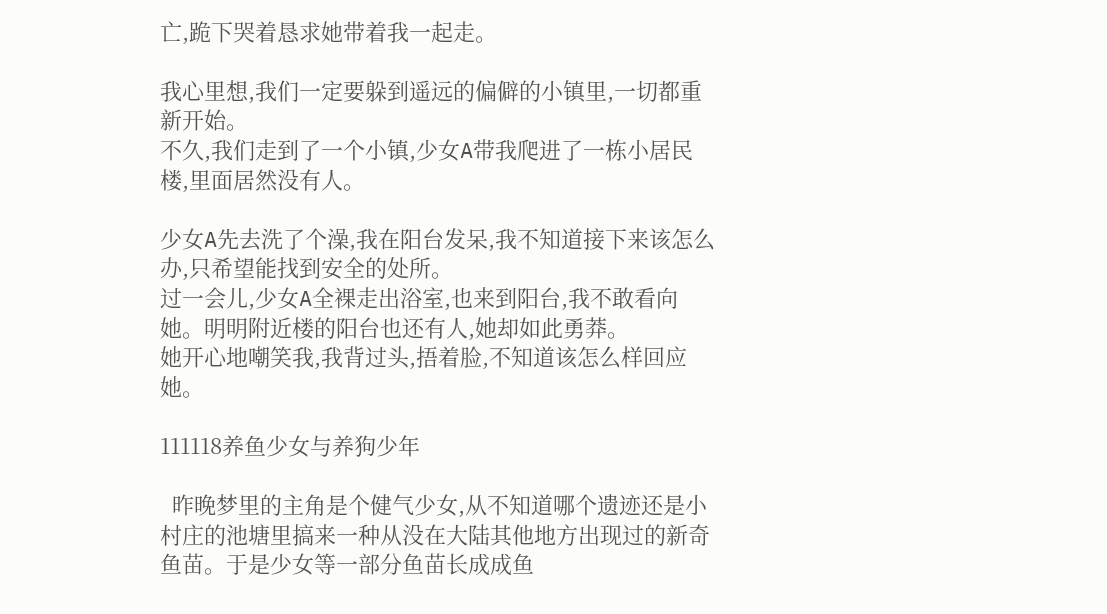亡,跪下哭着恳求她带着我一起走。

我心里想,我们一定要躲到遥远的偏僻的小镇里,一切都重新开始。
不久,我们走到了一个小镇,少女A带我爬进了一栋小居民楼,里面居然没有人。

少女A先去洗了个澡,我在阳台发呆,我不知道接下来该怎么办,只希望能找到安全的处所。
过一会儿,少女A全裸走出浴室,也来到阳台,我不敢看向她。明明附近楼的阳台也还有人,她却如此勇莽。
她开心地嘲笑我,我背过头,捂着脸,不知道该怎么样回应她。

111118养鱼少女与养狗少年

  昨晚梦里的主角是个健气少女,从不知道哪个遗迹还是小村庄的池塘里搞来一种从没在大陆其他地方出现过的新奇鱼苗。于是少女等一部分鱼苗长成成鱼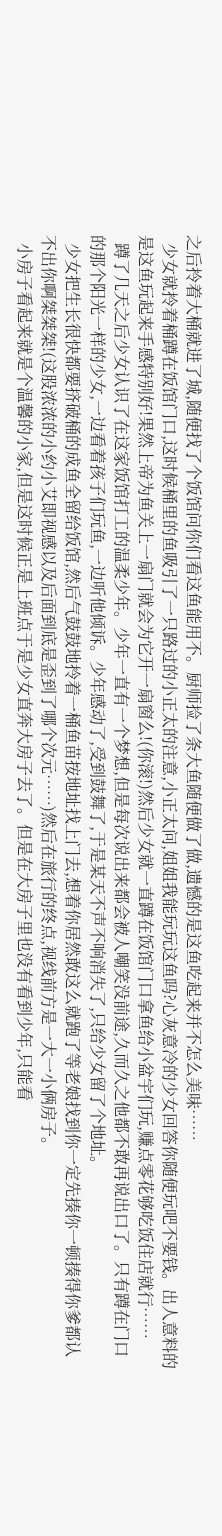之后拎着大桶就进了城,随便找了个饭馆问你们看这鱼能用不。厨师捡了条大鱼随便做了做,遗憾的是这鱼吃起来并不怎么美味……
  少女就拎着桶蹲在饭馆门口,这时候桶里的鱼吸引了一只路过的小正太的注意,小正太问,姐姐我能玩玩这鱼吗?心灰意冷的少女回答你随便玩吧不要钱。出人意料的是这鱼玩起来手感特别好!果然上帝为鱼关上一扇门就会为它开一扇窗么!(你滚!)然后少女就一直蹲在饭馆门口拿鱼给小盆宇们玩,赚点零花够吃饭住店就行……
  蹲了几天之后少女认识了在这家饭馆打工的温柔少年。少年一直有一个梦想,但是每次说出来都会被人嘲笑没前途,久而久之他都不敢再说出口了。只有蹲在门口的那个阳光一样的少女,一边看着孩子们玩鱼,一边听他倾诉。少年感动了,受到鼓舞了,于是某天不声不响消失了,只给少女留了个地址。
  少女把生长很快都要挤破桶的成鱼全留给饭馆,然后气鼓鼓地拎着一桶鱼苗按地址找上门去,想着你居然敢这么就跑了等老娘找到你一定先揍你一顿揍得你爹都认不出你啊桀桀桀!(这股浓浓的小约小艾即视感以及后面到底是歪到了哪个次元……)然后在旅行的终点,视线前方是一大一小俩房子。
  小房子看起来就是个温馨的小家,但是这时候正是上班点于是少女直奔大房子去了。但是在大房子里也没有看到少年,只能看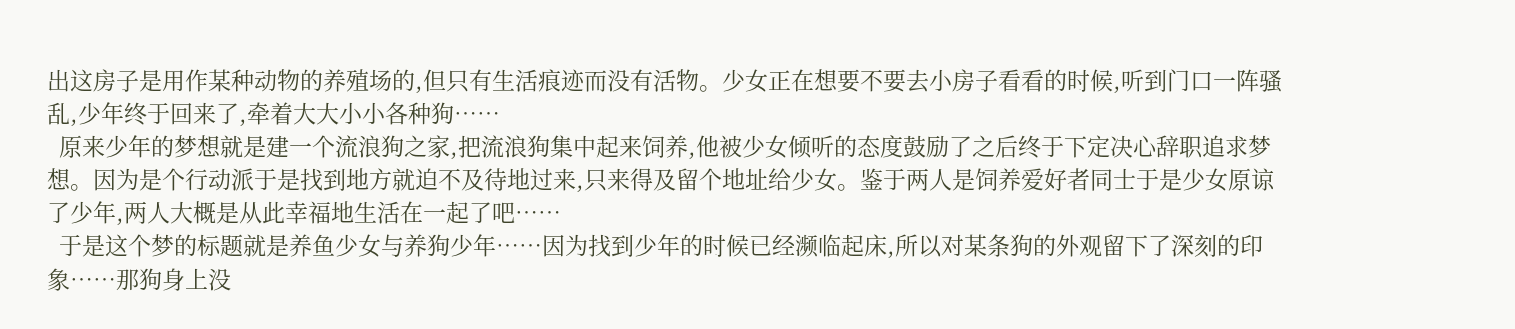出这房子是用作某种动物的养殖场的,但只有生活痕迹而没有活物。少女正在想要不要去小房子看看的时候,听到门口一阵骚乱,少年终于回来了,牵着大大小小各种狗……
  原来少年的梦想就是建一个流浪狗之家,把流浪狗集中起来饲养,他被少女倾听的态度鼓励了之后终于下定决心辞职追求梦想。因为是个行动派于是找到地方就迫不及待地过来,只来得及留个地址给少女。鉴于两人是饲养爱好者同士于是少女原谅了少年,两人大概是从此幸福地生活在一起了吧……
  于是这个梦的标题就是养鱼少女与养狗少年……因为找到少年的时候已经濒临起床,所以对某条狗的外观留下了深刻的印象……那狗身上没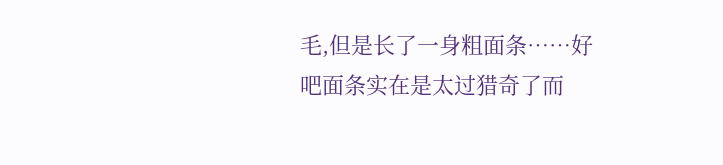毛,但是长了一身粗面条……好吧面条实在是太过猎奇了而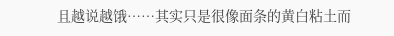且越说越饿……其实只是很像面条的黄白粘土而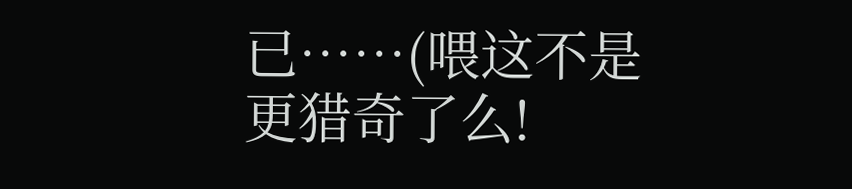已……(喂这不是更猎奇了么!